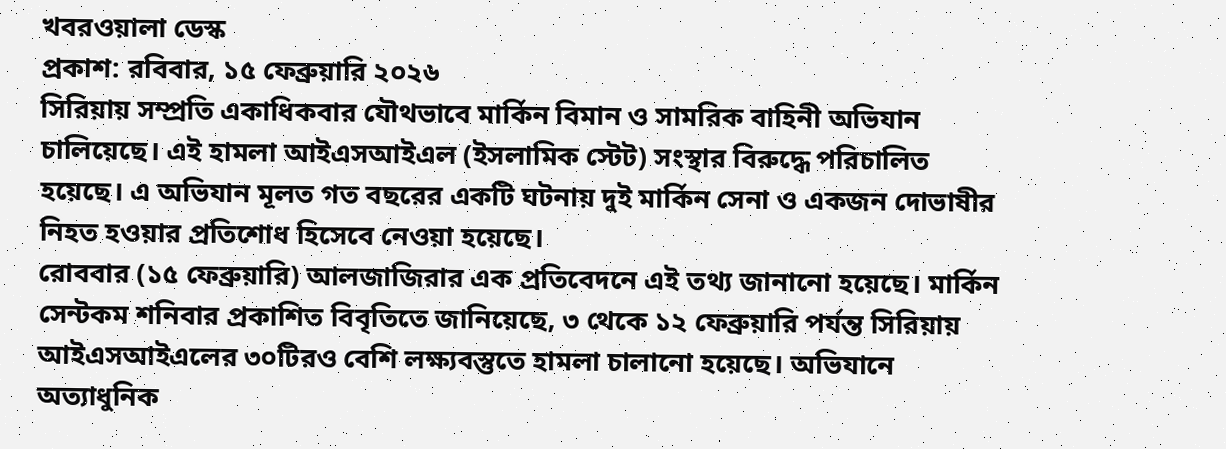খবরওয়ালা ডেস্ক
প্রকাশ: রবিবার, ১৫ ফেব্রুয়ারি ২০২৬
সিরিয়ায় সম্প্রতি একাধিকবার যৌথভাবে মার্কিন বিমান ও সামরিক বাহিনী অভিযান চালিয়েছে। এই হামলা আইএসআইএল (ইসলামিক স্টেট) সংস্থার বিরুদ্ধে পরিচালিত হয়েছে। এ অভিযান মূলত গত বছরের একটি ঘটনায় দুই মার্কিন সেনা ও একজন দোভাষীর নিহত হওয়ার প্রতিশোধ হিসেবে নেওয়া হয়েছে।
রোববার (১৫ ফেব্রুয়ারি) আলজাজিরার এক প্রতিবেদনে এই তথ্য জানানো হয়েছে। মার্কিন সেন্টকম শনিবার প্রকাশিত বিবৃতিতে জানিয়েছে, ৩ থেকে ১২ ফেব্রুয়ারি পর্যন্ত সিরিয়ায় আইএসআইএলের ৩০টিরও বেশি লক্ষ্যবস্তুতে হামলা চালানো হয়েছে। অভিযানে অত্যাধুনিক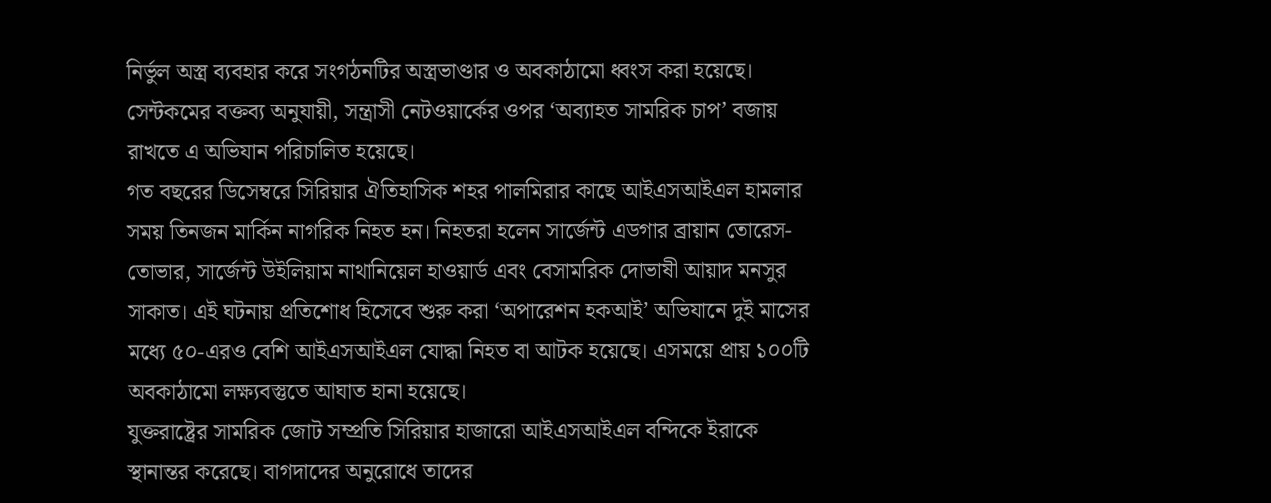নির্ভুল অস্ত্র ব্যবহার করে সংগঠনটির অস্ত্রভাণ্ডার ও অবকাঠামো ধ্বংস করা হয়েছে। সেন্টকমের বক্তব্য অনুযায়ী, সন্ত্রাসী নেটওয়ার্কের ওপর ‘অব্যাহত সামরিক চাপ’ বজায় রাখতে এ অভিযান পরিচালিত হয়েছে।
গত বছরের ডিসেম্বরে সিরিয়ার ঐতিহাসিক শহর পালমিরার কাছে আইএসআইএল হামলার সময় তিনজন মার্কিন নাগরিক নিহত হন। নিহতরা হলেন সার্জেন্ট এডগার ব্রায়ান তোরেস-তোভার, সার্জেন্ট উইলিয়াম নাথানিয়েল হাওয়ার্ড এবং বেসামরিক দোভাষী আয়াদ মনসুর সাকাত। এই ঘটনায় প্রতিশোধ হিসেবে শুরু করা ‘অপারেশন হকআই’ অভিযানে দুই মাসের মধ্যে ৫০-এরও বেশি আইএসআইএল যোদ্ধা নিহত বা আটক হয়েছে। এসময়ে প্রায় ১০০টি অবকাঠামো লক্ষ্যবস্তুতে আঘাত হানা হয়েছে।
যুক্তরাষ্ট্রের সামরিক জোট সম্প্রতি সিরিয়ার হাজারো আইএসআইএল বন্দিকে ইরাকে স্থানান্তর করেছে। বাগদাদের অনুরোধে তাদের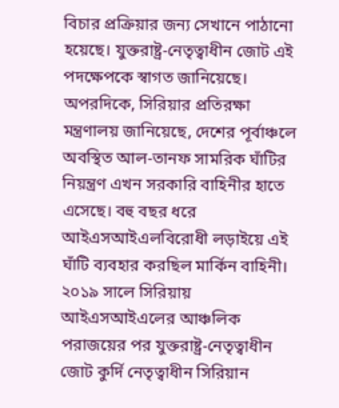বিচার প্রক্রিয়ার জন্য সেখানে পাঠানো হয়েছে। যুক্তরাষ্ট্র-নেতৃত্বাধীন জোট এই পদক্ষেপকে স্বাগত জানিয়েছে।
অপরদিকে, সিরিয়ার প্রতিরক্ষা মন্ত্রণালয় জানিয়েছে, দেশের পূর্বাঞ্চলে অবস্থিত আল-তানফ সামরিক ঘাঁটির নিয়ন্ত্রণ এখন সরকারি বাহিনীর হাতে এসেছে। বহু বছর ধরে আইএসআইএলবিরোধী লড়াইয়ে এই ঘাঁটি ব্যবহার করছিল মার্কিন বাহিনী।
২০১৯ সালে সিরিয়ায় আইএসআইএলের আঞ্চলিক পরাজয়ের পর যুক্তরাষ্ট্র-নেতৃত্বাধীন জোট কুর্দি নেতৃত্বাধীন সিরিয়ান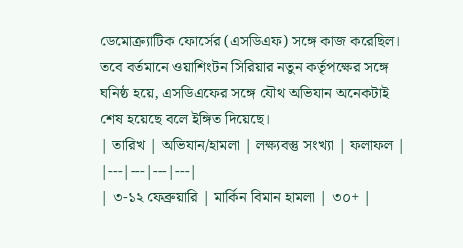ডেমোক্র্যাটিক ফোর্সের (এসডিএফ) সঙ্গে কাজ করেছিল। তবে বর্তমানে ওয়াশিংটন সিরিয়ার নতুন কর্তৃপক্ষের সঙ্গে ঘনিষ্ঠ হয়ে, এসডিএফের সঙ্গে যৌথ অভিযান অনেকটাই শেষ হয়েছে বলে ইঙ্গিত দিয়েছে।
| তারিখ | অভিযান/হামলা | লক্ষ্যবস্তু সংখ্যা | ফলাফল |
|---|---|---|---|
| ৩-১২ ফেব্রুয়ারি | মার্কিন বিমান হামলা | ৩০+ |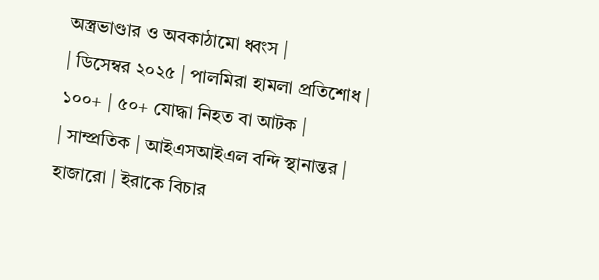অস্ত্রভাণ্ডার ও অবকাঠামো ধ্বংস |
| ডিসেম্বর ২০২৫ | পালমিরা হামলা প্রতিশোধ | ১০০+ | ৫০+ যোদ্ধা নিহত বা আটক |
| সাম্প্রতিক | আইএসআইএল বন্দি স্থানান্তর | হাজারো | ইরাকে বিচার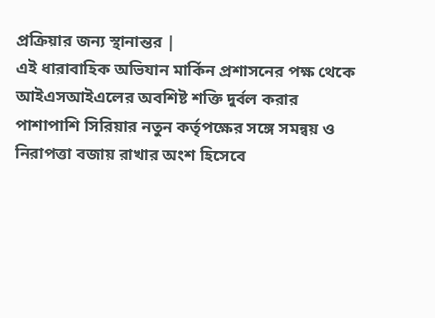প্রক্রিয়ার জন্য স্থানান্তর |
এই ধারাবাহিক অভিযান মার্কিন প্রশাসনের পক্ষ থেকে আইএসআইএলের অবশিষ্ট শক্তি দুর্বল করার পাশাপাশি সিরিয়ার নতুন কর্তৃপক্ষের সঙ্গে সমন্বয় ও নিরাপত্তা বজায় রাখার অংশ হিসেবে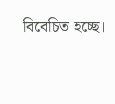বিবেচিত হচ্ছে।